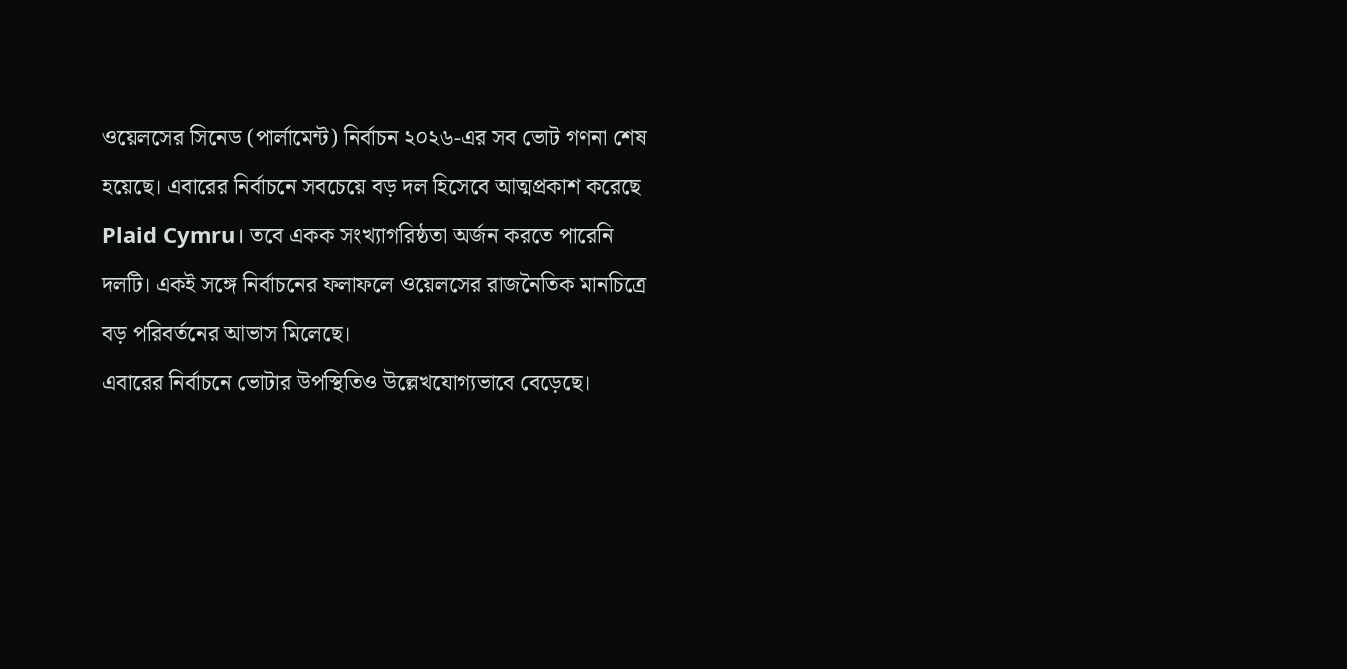ওয়েলসের সিনেড (পার্লামেন্ট) নির্বাচন ২০২৬-এর সব ভোট গণনা শেষ হয়েছে। এবারের নির্বাচনে সবচেয়ে বড় দল হিসেবে আত্মপ্রকাশ করেছে Plaid Cymru। তবে একক সংখ্যাগরিষ্ঠতা অর্জন করতে পারেনি দলটি। একই সঙ্গে নির্বাচনের ফলাফলে ওয়েলসের রাজনৈতিক মানচিত্রে বড় পরিবর্তনের আভাস মিলেছে।
এবারের নির্বাচনে ভোটার উপস্থিতিও উল্লেখযোগ্যভাবে বেড়েছে।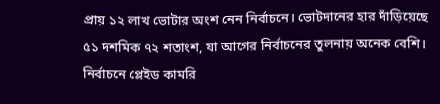প্রায় ১২ লাখ ভোটার অংশ নেন নির্বাচনে। ভোটদানের হার দাঁড়িয়েছে ৫১ দশমিক ৭২ শতাংশ, যা আগের নির্বাচনের তুলনায় অনেক বেশি।
নির্বাচনে প্লেইড কামরি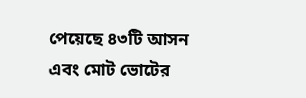পেয়েছে ৪৩টি আসন এবং মোট ভোটের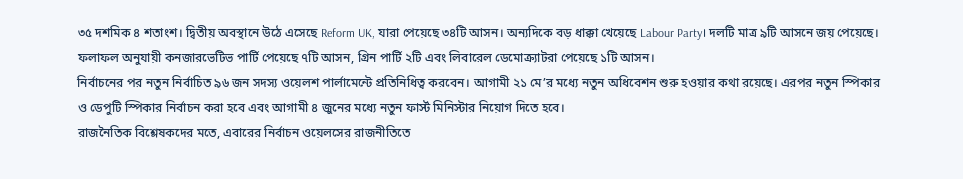৩৫ দশমিক ৪ শতাংশ। দ্বিতীয় অবস্থানে উঠে এসেছে Reform UK, যারা পেয়েছে ৩৪টি আসন। অন্যদিকে বড় ধাক্কা খেয়েছে Labour Party। দলটি মাত্র ৯টি আসনে জয় পেয়েছে।
ফলাফল অনুযায়ী কনজারভেটিভ পার্টি পেয়েছে ৭টি আসন, গ্রিন পার্টি ২টি এবং লিবারেল ডেমোক্র্যাটরা পেয়েছে ১টি আসন।
নির্বাচনের পর নতুন নির্বাচিত ৯৬ জন সদস্য ওয়েলশ পার্লামেন্টে প্রতিনিধিত্ব করবেন। আগামী ২১ মে’র মধ্যে নতুন অধিবেশন শুরু হওয়ার কথা রয়েছে। এরপর নতুন স্পিকার ও ডেপুটি স্পিকার নির্বাচন করা হবে এবং আগামী ৪ জুনের মধ্যে নতুন ফার্স্ট মিনিস্টার নিয়োগ দিতে হবে।
রাজনৈতিক বিশ্লেষকদের মতে, এবারের নির্বাচন ওয়েলসের রাজনীতিতে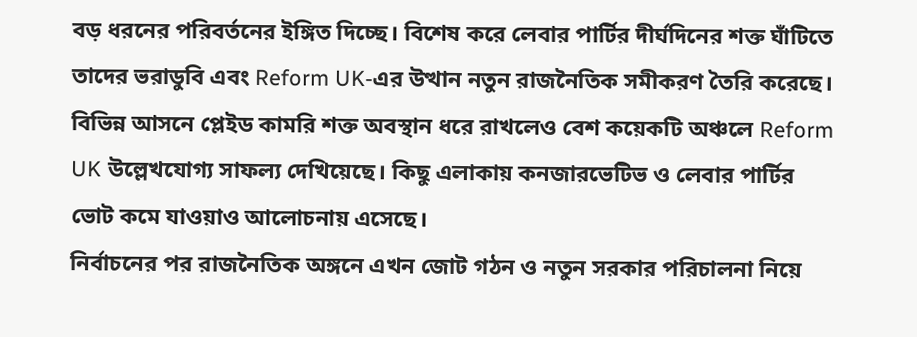বড় ধরনের পরিবর্তনের ইঙ্গিত দিচ্ছে। বিশেষ করে লেবার পার্টির দীর্ঘদিনের শক্ত ঘাঁটিতে তাদের ভরাডুবি এবং Reform UK-এর উত্থান নতুন রাজনৈতিক সমীকরণ তৈরি করেছে।
বিভিন্ন আসনে প্লেইড কামরি শক্ত অবস্থান ধরে রাখলেও বেশ কয়েকটি অঞ্চলে Reform UK উল্লেখযোগ্য সাফল্য দেখিয়েছে। কিছু এলাকায় কনজারভেটিভ ও লেবার পার্টির ভোট কমে যাওয়াও আলোচনায় এসেছে।
নির্বাচনের পর রাজনৈতিক অঙ্গনে এখন জোট গঠন ও নতুন সরকার পরিচালনা নিয়ে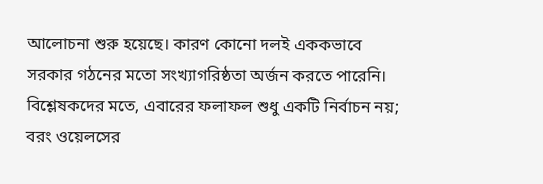আলোচনা শুরু হয়েছে। কারণ কোনো দলই এককভাবে সরকার গঠনের মতো সংখ্যাগরিষ্ঠতা অর্জন করতে পারেনি।
বিশ্লেষকদের মতে, এবারের ফলাফল শুধু একটি নির্বাচন নয়; বরং ওয়েলসের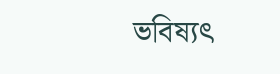ভবিষ্যৎ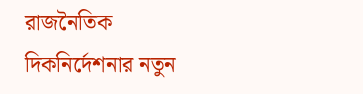রাজনৈতিক দিকনির্দেশনার নতুন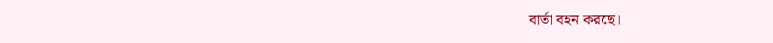বার্তা বহন করছে।